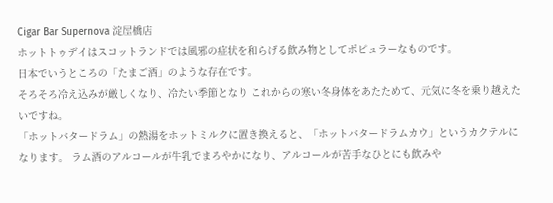Cigar Bar Supernova 淀屋橋店
ホットトゥデイはスコットランドでは風邪の症状を和らげる飲み物としてポピュラーなものです。
日本でいうところの「たまご酒」のような存在です。
そろそろ冷え込みが厳しくなり、冷たい季節となり これからの寒い冬身体をあたためて、元気に冬を乗り越えたいですね。
「ホットバタードラム」の熱湯をホットミルクに置き換えると、「ホットバタードラムカウ」というカクテルになります。 ラム酒のアルコールが牛乳でまろやかになり、アルコールが苦手なひとにも飲みや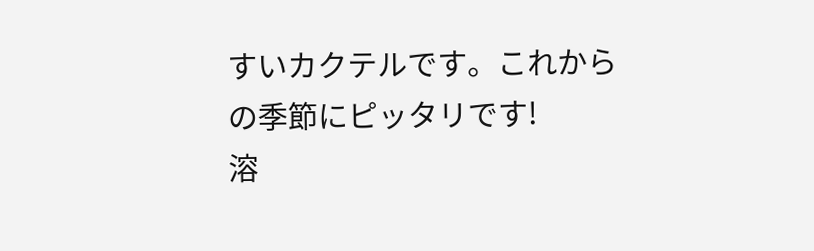すいカクテルです。これからの季節にピッタリです!
溶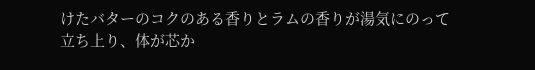けたバターのコクのある香りとラムの香りが湯気にのって立ち上り、体が芯か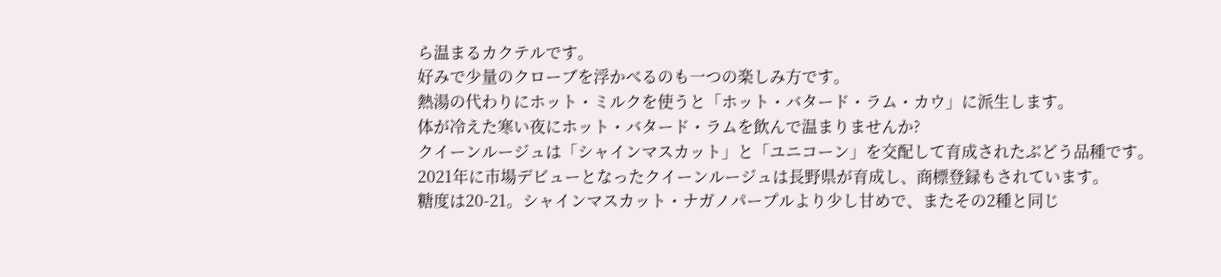ら温まるカクテルです。
好みで少量のクローブを浮かべるのも一つの楽しみ方です。
熱湯の代わりにホット・ミルクを使うと「ホット・バタード・ラム・カウ」に派生します。
体が冷えた寒い夜にホット・バタード・ラムを飲んで温まりませんか?
クイーンルージュは「シャインマスカット」と「ユニコーン」を交配して育成されたぶどう品種です。 2021年に市場デビューとなったクイーンルージュは長野県が育成し、商標登録もされています。
糖度は20-21。シャインマスカット・ナガノパープルより少し甘めで、またその2種と同じ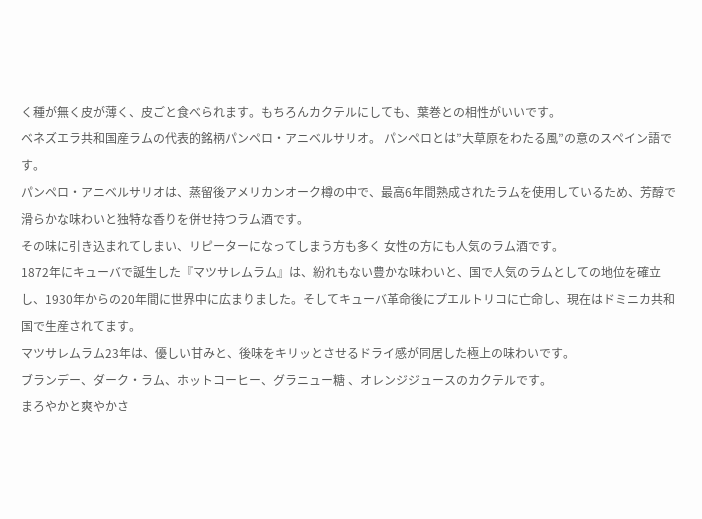く種が無く皮が薄く、皮ごと食べられます。もちろんカクテルにしても、葉巻との相性がいいです。
ベネズエラ共和国産ラムの代表的銘柄パンペロ・アニベルサリオ。 パンペロとは”大草原をわたる風”の意のスペイン語です。
パンペロ・アニベルサリオは、蒸留後アメリカンオーク樽の中で、最高6年間熟成されたラムを使用しているため、芳醇で滑らかな味わいと独特な香りを併せ持つラム酒です。
その味に引き込まれてしまい、リピーターになってしまう方も多く 女性の方にも人気のラム酒です。
1872年にキューバで誕生した『マツサレムラム』は、紛れもない豊かな味わいと、国で人気のラムとしての地位を確立し、1930年からの20年間に世界中に広まりました。そしてキューバ革命後にプエルトリコに亡命し、現在はドミニカ共和国で生産されてます。
マツサレムラム23年は、優しい甘みと、後味をキリッとさせるドライ感が同居した極上の味わいです。
ブランデー、ダーク・ラム、ホットコーヒー、グラニュー糖 、オレンジジュースのカクテルです。
まろやかと爽やかさ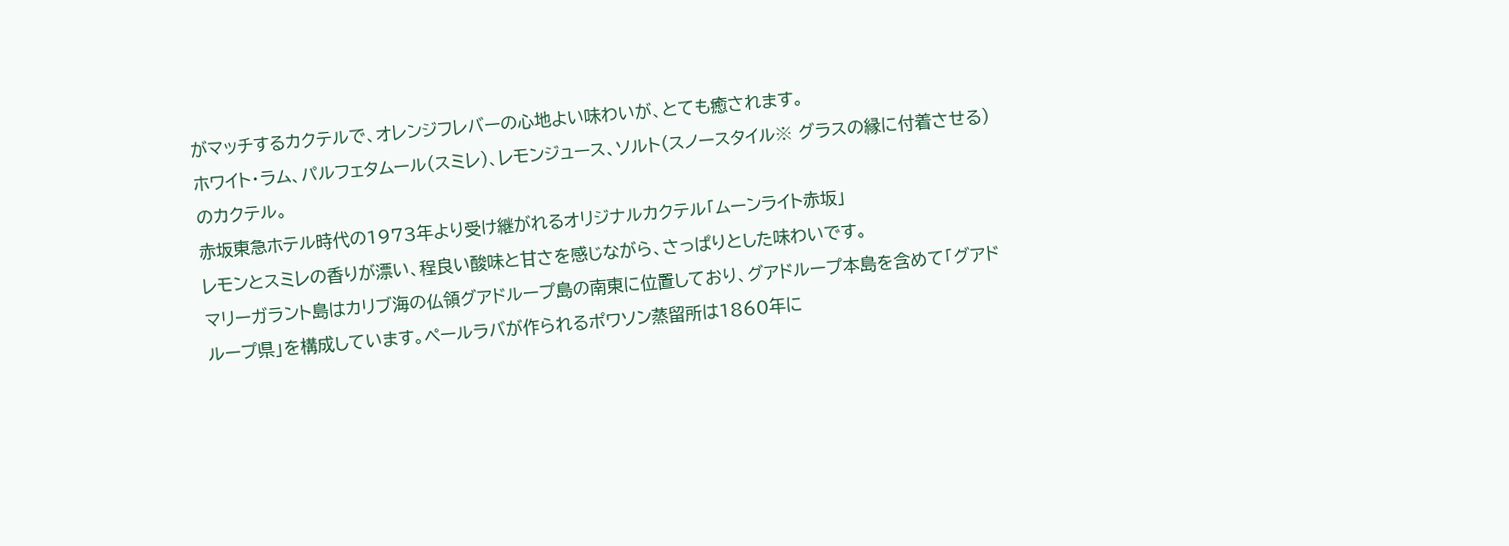がマッチするカクテルで、オレンジフレバーの心地よい味わいが、とても癒されます。
ホワイト・ラム、パルフェタムール(スミレ)、レモンジュース、ソルト(スノースタイル※ グラスの縁に付着させる)のカクテル。
赤坂東急ホテル時代の1973年より受け継がれるオリジナルカクテル「ムーンライト赤坂」
レモンとスミレの香りが漂い、程良い酸味と甘さを感じながら、さっぱりとした味わいです。
マリーガラント島はカリブ海の仏領グアドループ島の南東に位置しており、グアドループ本島を含めて「グアドループ県」を構成しています。ペールラバが作られるポワソン蒸留所は1860年に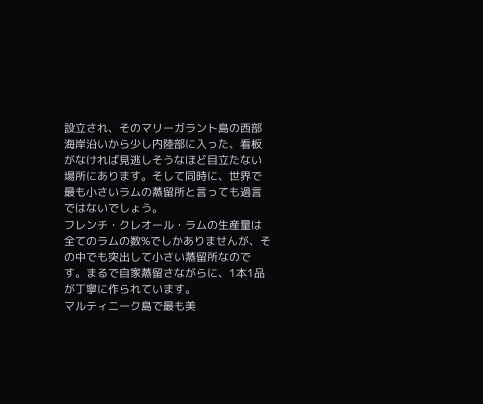設立され、そのマリーガラント島の西部海岸沿いから少し内陸部に入った、看板がなければ見逃しそうなほど目立たない場所にあります。そして同時に、世界で最も小さいラムの蒸留所と言っても過言ではないでしょう。
フレンチ・クレオール・ラムの生産量は全てのラムの数%でしかありませんが、その中でも突出して小さい蒸留所なのです。まるで自家蒸留さながらに、1本1品が丁寧に作られています。
マルティニーク島で最も美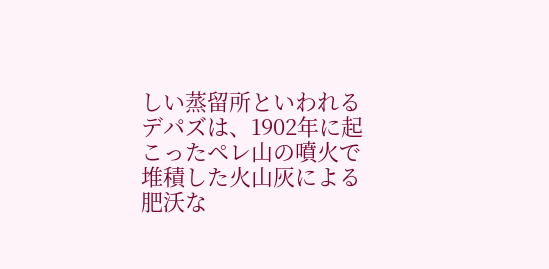しい蒸留所といわれるデパズは、1902年に起こったペレ山の噴火で堆積した火山灰による肥沃な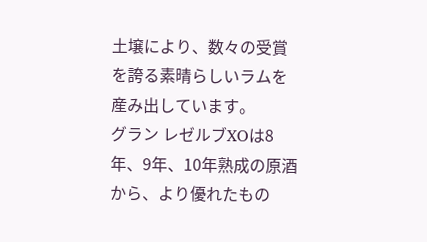土壌により、数々の受賞を誇る素晴らしいラムを産み出しています。
グラン レゼルブXOは8年、9年、10年熟成の原酒から、より優れたもの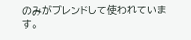のみがブレンドして使われています。